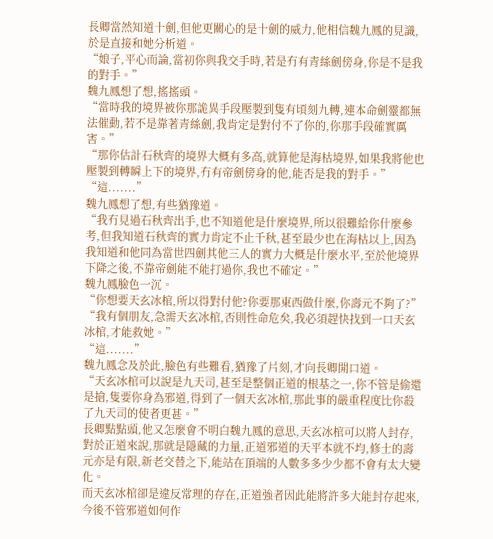長卿當然知道十劍,但他更關心的是十劍的威力,他相信魏九鳳的見識,於是直接和她分析道。
“娘子,平心而論,當初你與我交手時,若是冇有青絲劍傍身,你是不是我的對手。”
魏九鳳想了想,搖搖頭。
“當時我的境界被你那詭異手段壓製到隻有頃刻九轉,連本命劍靈都無法催動,若不是靠著青絲劍,我肯定是對付不了你的,你那手段確實厲害。”
“那你估計石秋齊的境界大概有多高,就算他是海枯境界,如果我將他也壓製到轉瞬上下的境界,冇有帝劍傍身的他,能否是我的對手。”
“這.......”
魏九鳳想了想,有些猶豫道。
“我冇見過石秋齊出手,也不知道他是什麼境界,所以很難給你什麼參考,但我知道石秋齊的實力肯定不止千秋,甚至最少也在海枯以上,因為我知道和他同為當世四劍其他三人的實力大概是什麼水平,至於他境界下降之後,不靠帝劍能不能打過你,我也不確定。”
魏九鳳臉色一沉。
“你想要天玄冰棺,所以得對付他?你要那東西做什麼,你壽元不夠了?”
“我有個朋友,急需天玄冰棺,否則性命危矣,我必須趕快找到一口天玄冰棺,才能救她。”
“這.......”
魏九鳳念及於此,臉色有些難看,猶豫了片刻,才向長卿開口道。
“天玄冰棺可以說是九天司,甚至是整個正道的根基之一,你不管是偷還是搶,隻要你身為邪道,得到了一個天玄冰棺,那此事的嚴重程度比你殺了九天司的使者更甚。”
長卿點點頭,他又怎麼會不明白魏九鳳的意思,天玄冰棺可以將人封存,對於正道來說,那就是隱藏的力量,正道邪道的天平本就不均,修士的壽元亦是有限,新老交替之下,能站在頂端的人數多多少少都不會有太大變化。
而天玄冰棺卻是違反常理的存在,正道強者因此能將許多大能封存起來,今後不管邪道如何作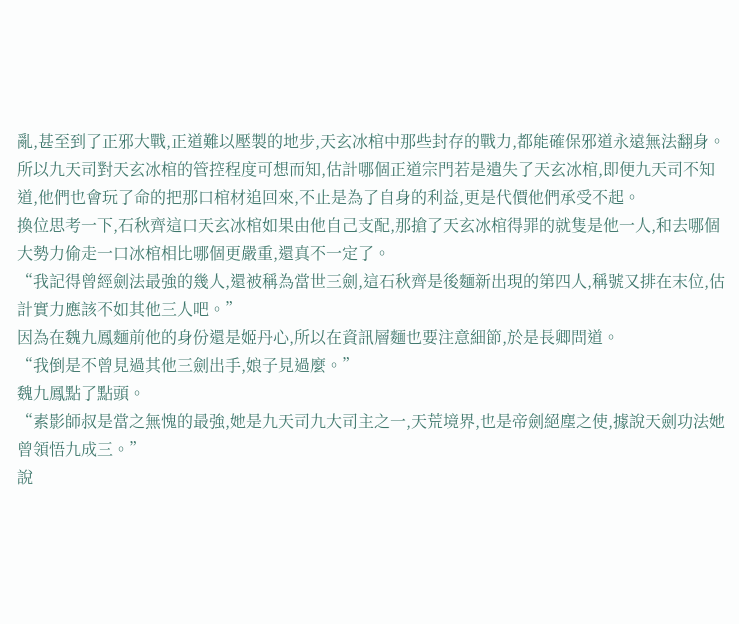亂,甚至到了正邪大戰,正道難以壓製的地步,天玄冰棺中那些封存的戰力,都能確保邪道永遠無法翻身。
所以九天司對天玄冰棺的管控程度可想而知,估計哪個正道宗門若是遺失了天玄冰棺,即便九天司不知道,他們也會玩了命的把那口棺材追回來,不止是為了自身的利益,更是代價他們承受不起。
換位思考一下,石秋齊這口天玄冰棺如果由他自己支配,那搶了天玄冰棺得罪的就隻是他一人,和去哪個大勢力偷走一口冰棺相比哪個更嚴重,還真不一定了。
“我記得曾經劍法最強的幾人,還被稱為當世三劍,這石秋齊是後麵新出現的第四人,稱號又排在末位,估計實力應該不如其他三人吧。”
因為在魏九鳳麵前他的身份還是姬丹心,所以在資訊層麵也要注意細節,於是長卿問道。
“我倒是不曾見過其他三劍出手,娘子見過麼。”
魏九鳳點了點頭。
“素影師叔是當之無愧的最強,她是九天司九大司主之一,天荒境界,也是帝劍絕塵之使,據說天劍功法她曾領悟九成三。”
說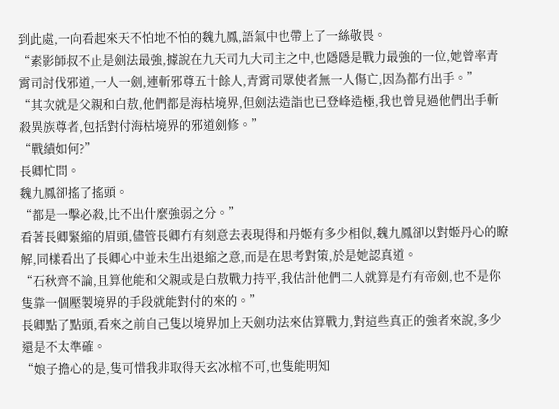到此處,一向看起來天不怕地不怕的魏九鳳,語氣中也帶上了一絲敬畏。
“素影師叔不止是劍法最強,據說在九天司九大司主之中,也隱隱是戰力最強的一位,她曾率青霄司討伐邪道,一人一劍,連斬邪尊五十餘人,青霄司眾使者無一人傷亡,因為都冇出手。”
“其次就是父親和白敖,他們都是海枯境界,但劍法造詣也已登峰造極,我也曾見過他們出手斬殺異族尊者,包括對付海枯境界的邪道劍修。”
“戰績如何?”
長卿忙問。
魏九鳳卻搖了搖頭。
“都是一擊必殺,比不出什麼強弱之分。”
看著長卿緊縮的眉頭,儘管長卿冇有刻意去表現得和丹姬有多少相似,魏九鳳卻以對姬丹心的瞭解,同樣看出了長卿心中並未生出退縮之意,而是在思考對策,於是她認真道。
“石秋齊不論,且算他能和父親或是白敖戰力持平,我估計他們二人就算是冇有帝劍,也不是你隻靠一個壓製境界的手段就能對付的來的。”
長卿點了點頭,看來之前自己隻以境界加上天劍功法來估算戰力,對這些真正的強者來說,多少還是不太準確。
“娘子擔心的是,隻可惜我非取得天玄冰棺不可,也隻能明知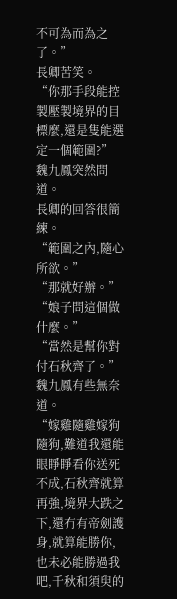不可為而為之了。”
長卿苦笑。
“你那手段能控製壓製境界的目標麼,還是隻能選定一個範圍?”
魏九鳳突然問道。
長卿的回答很簡練。
“範圍之內,隨心所欲。”
“那就好辦。”
“娘子問這個做什麼。”
“當然是幫你對付石秋齊了。”
魏九鳳有些無奈道。
“嫁雞隨雞嫁狗隨狗,難道我還能眼睜睜看你送死不成,石秋齊就算再強,境界大跌之下,還冇有帝劍護身,就算能勝你,也未必能勝過我吧,千秋和須臾的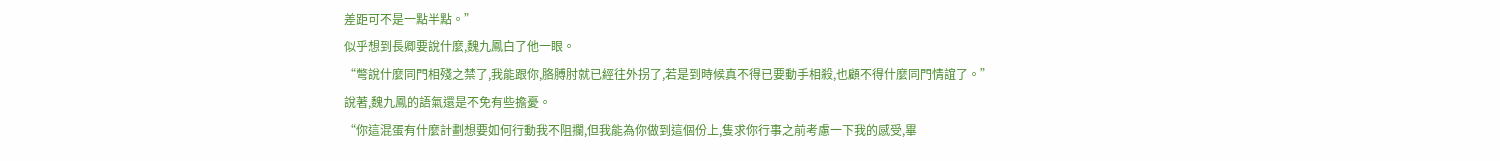差距可不是一點半點。”
似乎想到長卿要說什麼,魏九鳳白了他一眼。
“彆說什麼同門相殘之禁了,我能跟你,胳膊肘就已經往外拐了,若是到時候真不得已要動手相殺,也顧不得什麼同門情誼了。”
說著,魏九鳳的語氣還是不免有些擔憂。
“你這混蛋有什麼計劃想要如何行動我不阻攔,但我能為你做到這個份上,隻求你行事之前考慮一下我的感受,畢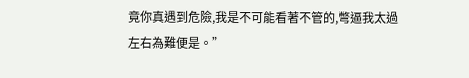竟你真遇到危險,我是不可能看著不管的,彆逼我太過左右為難便是。”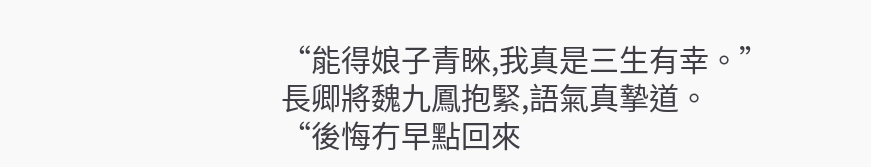“能得娘子青睞,我真是三生有幸。”
長卿將魏九鳳抱緊,語氣真摯道。
“後悔冇早點回來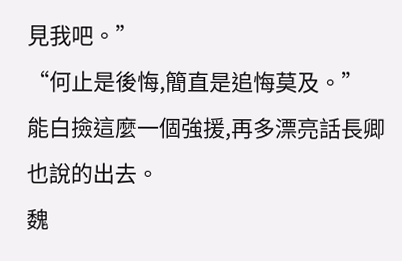見我吧。”
“何止是後悔,簡直是追悔莫及。”
能白撿這麼一個強援,再多漂亮話長卿也說的出去。
魏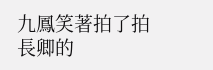九鳳笑著拍了拍長卿的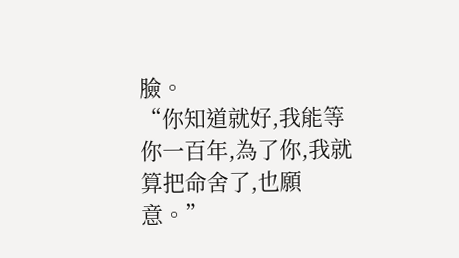臉。
“你知道就好,我能等你一百年,為了你,我就算把命舍了,也願意。”